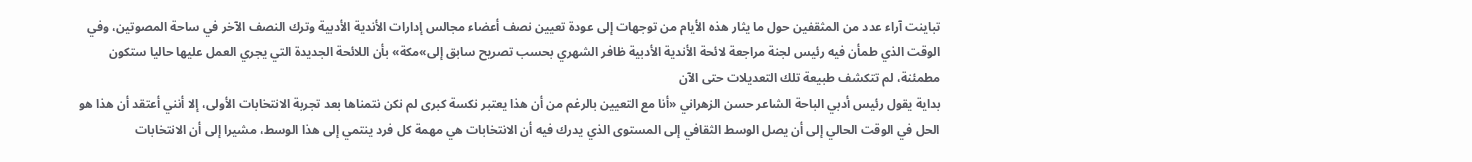تباينت آراء عدد من المثقفين حول ما يثار هذه الأيام من توجهات إلى عودة تعيين نصف أعضاء مجالس إدارات الأندية الأدبية وترك النصف الآخر في ساحة المصوتين، وفي الوقت الذي طمأن فيه رئيس لجنة مراجعة لائحة الأندية الأدبية ظافر الشهري بحسب تصريح سابق إلى»مكة» بأن اللائحة الجديدة التي يجري العمل عليها حاليا ستكون مطمئنة، لم تتكشف طبيعة تلك التعديلات حتى الآن
بداية يقول رئيس أدبي الباحة الشاعر حسن الزهراني «أنا مع التعيين بالرغم من أن هذا يعتبر نكسة كبرى لم نكن نتمناها بعد تجربة الانتخابات الأولى، إلا أنني أعتقد أن هذا هو الحل في الوقت الحالي إلى أن يصل الوسط الثقافي إلى المستوى الذي يدرك فيه أن الانتخابات هي مهمة كل فرد ينتمي إلى هذا الوسط، مشيرا إلى أن الانتخابات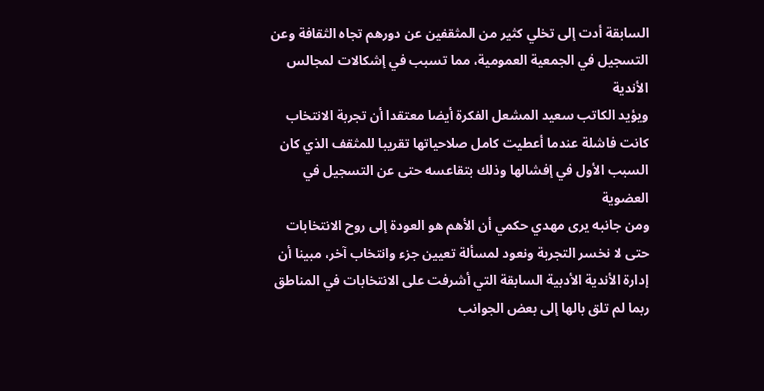السابقة أدت إلى تخلي كثير من المثقفين عن دورهم تجاه الثقافة وعن التسجيل في الجمعية العمومية، مما تسبب في إشكالات لمجالس الأندية
ويؤيد الكاتب سعيد المشعل الفكرة أيضا معتقدا أن تجربة الانتخاب كانت فاشلة عندما أعطيت كامل صلاحياتها تقريبا للمثقف الذي كان السبب الأول في إفشالها وذلك بتقاعسه حتى عن التسجيل في العضوية
ومن جانبه يرى مهدي حكمي أن الأهم هو العودة إلى روح الانتخابات حتى لا نخسر التجربة ونعود لمسألة تعيين جزء وانتخاب آخر، مبينا أن إدارة الأندية الأدبية السابقة التي أشرفت على الانتخابات في المناطق ربما لم تلق بالها إلى بعض الجوانب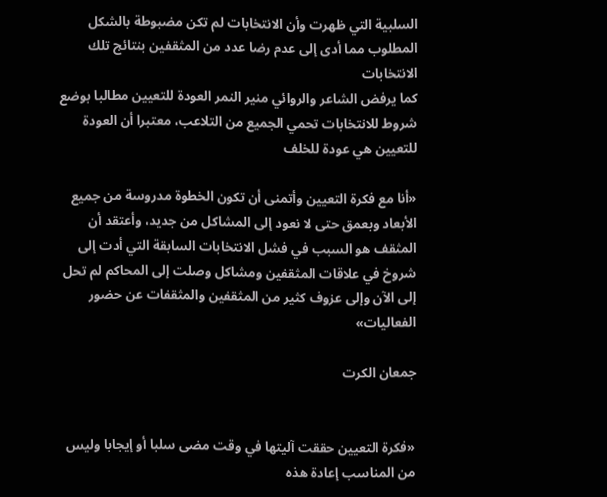السلبية التي ظهرت وأن الانتخابات لم تكن مضبوطة بالشكل المطلوب مما أدى إلى عدم رضا عدد من المثقفين بنتائج تلك الانتخابات
كما يرفض الشاعر والروائي منير النمر العودة للتعيين مطالبا بوضع شروط للانتخابات تحمي الجميع من التلاعب، معتبرا أن العودة للتعيين هي عودة للخلف

«أنا مع فكرة التعيين وأتمنى أن تكون الخطوة مدروسة من جميع الأبعاد وبعمق حتى لا نعود إلى المشاكل من جديد، وأعتقد أن المثقف هو السبب في فشل الانتخابات السابقة التي أدت إلى شروخ في علاقات المثقفين ومشاكل وصلت إلى المحاكم لم تحل إلى الآن وإلى عزوف كثير من المثقفين والمثقفات عن حضور الفعاليات»

جمعان الكرت


«فكرة التعيين حققت آليتها في وقت مضى سلبا أو إيجابا وليس من المناسب إعادة هذه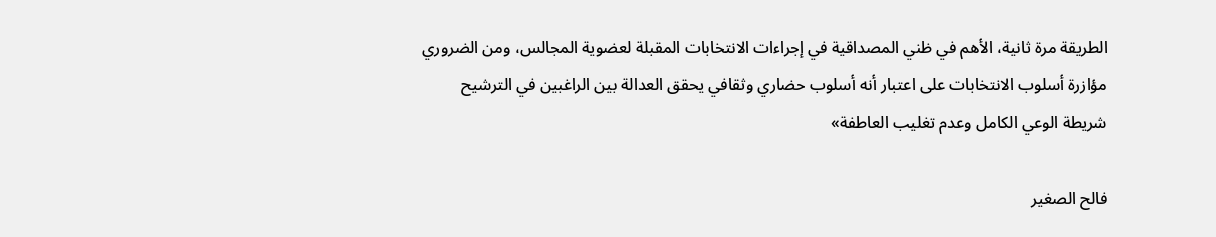الطريقة مرة ثانية، الأهم في ظني المصداقية في إجراءات الانتخابات المقبلة لعضوية المجالس، ومن الضروري مؤازرة أسلوب الانتخابات على اعتبار أنه أسلوب حضاري وثقافي يحقق العدالة بين الراغبين في الترشيح شريطة الوعي الكامل وعدم تغليب العاطفة»

فالح الصغير